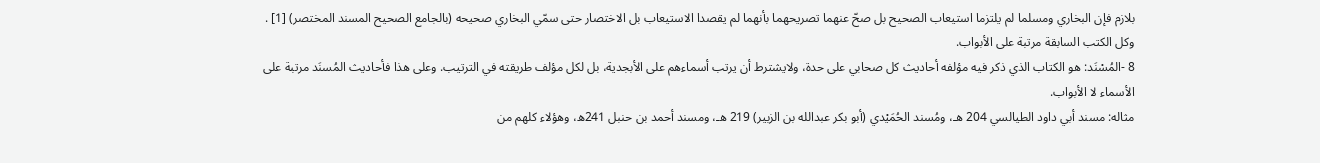بلازم فإن البخاري ومسلما لم يلتزما استيعاب الصحيح بل صحّ عنهما تصريحهما بأنهما لم يقصدا الاستيعاب بل الاختصار حتى سمّي البخاري صحيحه (بالجامع الصحيح المسند المختصر) [1] .
وكل الكتب السابقة مرتبة على الأبواب.
8 -المُسْنَد: هو الكتاب الذي ذكر فيه مؤلفه أحاديث كل صحابي على حدة، ولايشترط أن يرتب أسماءهم على الأبجدية، بل لكل مؤلف طريقته في الترتيب. وعلى هذا فأحاديث المُسنَد مرتبة على الأسماء لا الأبواب.
مثاله: مسند أبي داود الطيالسي 204 هـ، ومُسند الحُمَيْدي (أبو بكر عبدالله بن الزبير) 219 هـ، ومسند أحمد بن حنبل 241ه، وهؤلاء كلهم من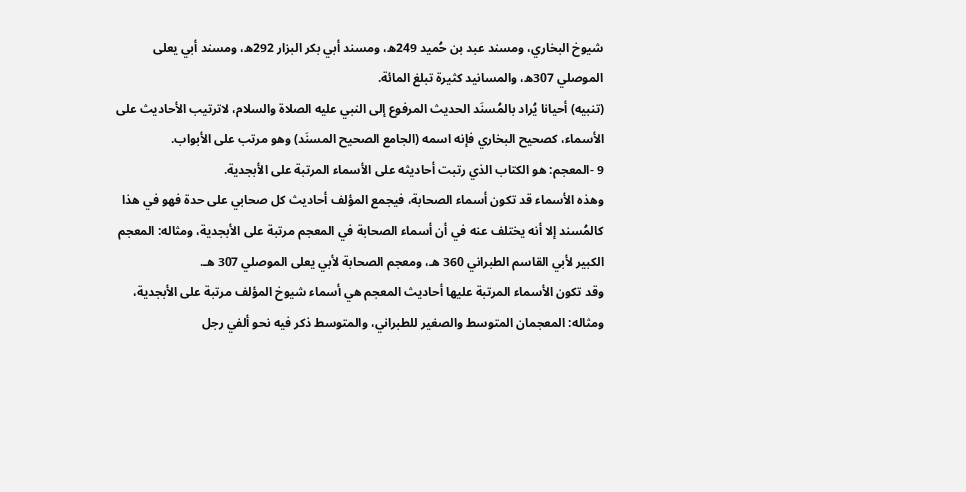شيوخ البخاري، ومسند عبد بن حُميد 249ه، ومسند أبي بكر البزار 292ه، ومسند أبي يعلى الموصلي 307ه، والمسانيد كثيرة تبلغ المائة.
(تنبيه) أحيانا يُراد بالمُسنَد الحديث المرفوع إلى النبي عليه الصلاة والسلام، لاترتيب الأحاديث على الأسماء، كصحيح البخاري فإنه اسمه (الجامع الصحيح المسنَد) وهو مرتب على الأبواب.
9 -المعجم: هو الكتاب الذي رتبت أحاديثه على الأسماء المرتبة على الأبجدية.
وهذه الأسماء قد تكون أسماء الصحابة، فيجمع المؤلف أحاديث كل صحابي على حدة فهو في هذا كالمُسند إلا أنه يختلف عنه في أن أسماء الصحابة في المعجم مرتبة على الأبجدية، ومثاله: المعجم الكبير لأبي القاسم الطبراني 360 هـ، ومعجم الصحابة لأبي يعلى الموصلي 307 هـ.
وقد تكون الأسماء المرتبة عليها أحاديث المعجم هي أسماء شيوخ المؤلف مرتبة على الأبجدية، ومثاله: المعجمان المتوسط والصغير للطبراني، والمتوسط ذكر فيه نحو ألفي رجل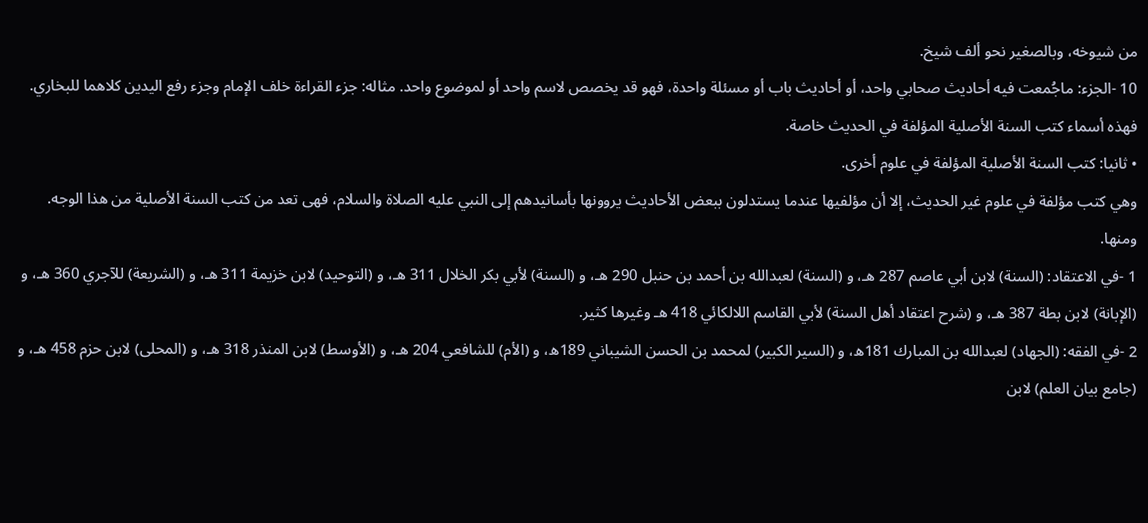من شيوخه، وبالصغير نحو ألف شيخ.
10 -الجزء: ماجُمعت فيه أحاديث صحابي واحد، أو أحاديث باب أو مسئلة واحدة، فهو قد يخصص لاسم واحد أو لموضوع واحد. مثاله: جزء القراءة خلف الإمام وجزء رفع اليدين كلاهما للبخاري.
فهذه أسماء كتب السنة الأصلية المؤلفة في الحديث خاصة.
• ثانيا: كتب السنة الأصلية المؤلفة في علوم أخرى.
وهي كتب مؤلفة في علوم غير الحديث، إلا أن مؤلفيها عندما يستدلون ببعض الأحاديث يروونها بأسانيدهم إلى النبي عليه الصلاة والسلام، فهى تعد من كتب السنة الأصلية من هذا الوجه. ومنها.
1 -في الاعتقاد: (السنة) لابن أبي عاصم 287 هـ، و (السنة) لعبدالله بن أحمد بن حنبل 290 هـ، و (السنة) لأبي بكر الخلال 311 هـ، و (التوحيد) لابن خزيمة 311 هـ، و (الشريعة) للآجري 360 هـ، و (الإبانة) لابن بطة 387 هـ، و (شرح اعتقاد أهل السنة) لأبي القاسم اللالكائي 418 هـ وغيرها كثير.
2 -في الفقه: (الجهاد) لعبدالله بن المبارك 181ه، و (السير الكبير) لمحمد بن الحسن الشيباني 189ه، و (الأم) للشافعي 204 هـ، و (الأوسط) لابن المنذر 318 هـ، و (المحلى) لابن حزم 458 هـ، و (جامع بيان العلم) لابن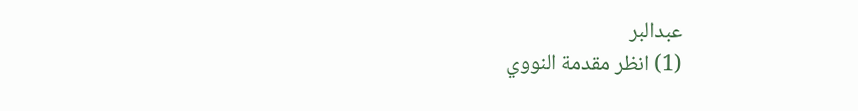عبدالبر
(1) انظر مقدمة النووي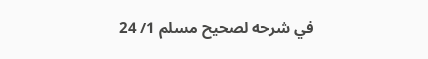في شرحه لصحيح مسلم 1/ 24